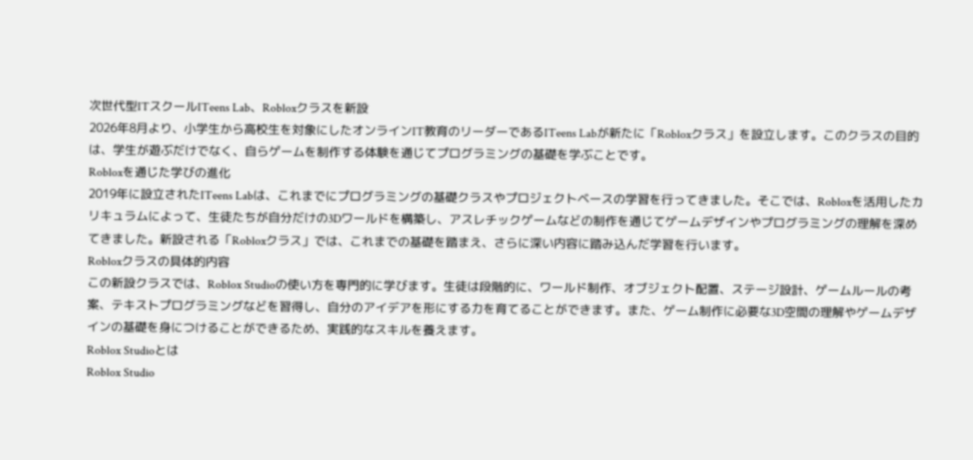次世代型ITスクールITeens Lab、Robloxクラスを新設
2026年8月より、小学生から高校生を対象にしたオンラインIT教育のリーダーであるITeens Labが新たに「Robloxクラス」を設立します。このクラスの目的は、学生が遊ぶだけでなく、自らゲームを制作する体験を通じてプログラミングの基礎を学ぶことです。
Robloxを通じた学びの進化
2019年に設立されたITeens Labは、これまでにプログラミングの基礎クラスやプロジェクトベースの学習を行ってきました。そこでは、Robloxを活用したカリキュラムによって、生徒たちが自分だけの3Dワールドを構築し、アスレチックゲームなどの制作を通じてゲームデザインやプログラミングの理解を深めてきました。新設される「Robloxクラス」では、これまでの基礎を踏まえ、さらに深い内容に踏み込んだ学習を行います。
Robloxクラスの具体的内容
この新設クラスでは、Roblox Studioの使い方を専門的に学びます。生徒は段階的に、ワールド制作、オブジェクト配置、ステージ設計、ゲームルールの考案、テキストプログラミングなどを習得し、自分のアイデアを形にする力を育てることができます。また、ゲーム制作に必要な3D空間の理解やゲームデザインの基礎を身につけることができるため、実践的なスキルを養えます。
Roblox Studioとは
Roblox Studio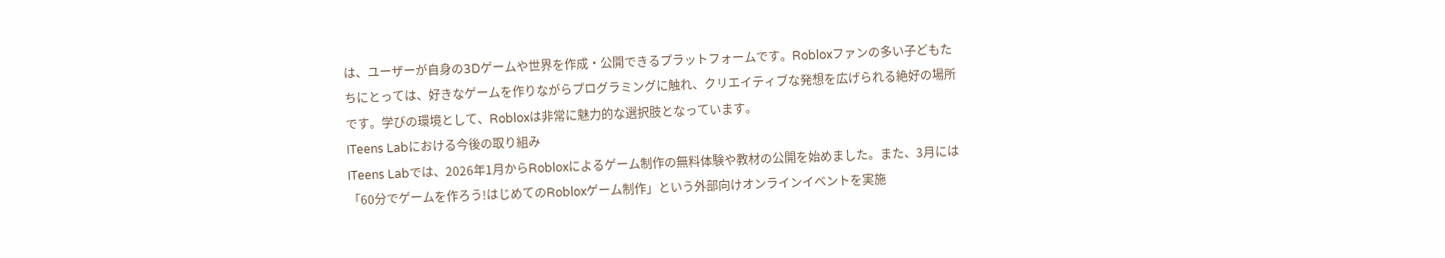は、ユーザーが自身の3Dゲームや世界を作成・公開できるプラットフォームです。Robloxファンの多い子どもたちにとっては、好きなゲームを作りながらプログラミングに触れ、クリエイティブな発想を広げられる絶好の場所です。学びの環境として、Robloxは非常に魅力的な選択肢となっています。
ITeens Labにおける今後の取り組み
ITeens Labでは、2026年1月からRobloxによるゲーム制作の無料体験や教材の公開を始めました。また、3月には「60分でゲームを作ろう!はじめてのRobloxゲーム制作」という外部向けオンラインイベントを実施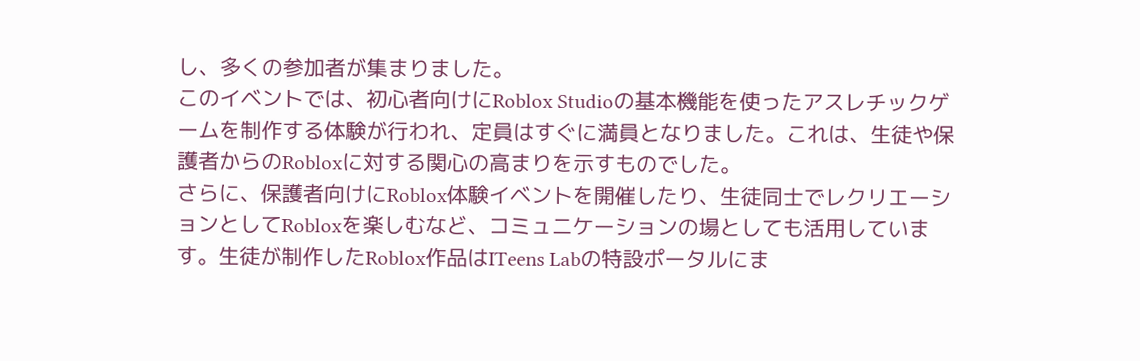し、多くの参加者が集まりました。
このイベントでは、初心者向けにRoblox Studioの基本機能を使ったアスレチックゲームを制作する体験が行われ、定員はすぐに満員となりました。これは、生徒や保護者からのRobloxに対する関心の高まりを示すものでした。
さらに、保護者向けにRoblox体験イベントを開催したり、生徒同士でレクリエーションとしてRobloxを楽しむなど、コミュニケーションの場としても活用しています。生徒が制作したRoblox作品はITeens Labの特設ポータルにま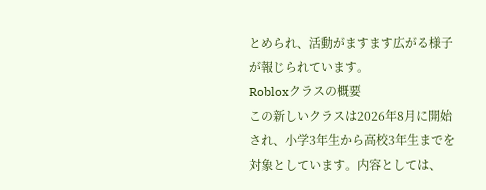とめられ、活動がますます広がる様子が報じられています。
Robloxクラスの概要
この新しいクラスは2026年8月に開始され、小学3年生から高校3年生までを対象としています。内容としては、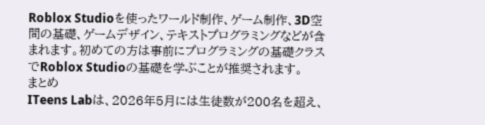Roblox Studioを使ったワールド制作、ゲーム制作、3D空間の基礎、ゲームデザイン、テキストプログラミングなどが含まれます。初めての方は事前にプログラミングの基礎クラスでRoblox Studioの基礎を学ぶことが推奨されます。
まとめ
ITeens Labは、2026年5月には生徒数が200名を超え、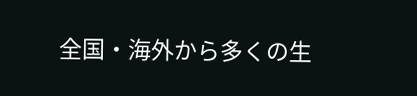全国・海外から多くの生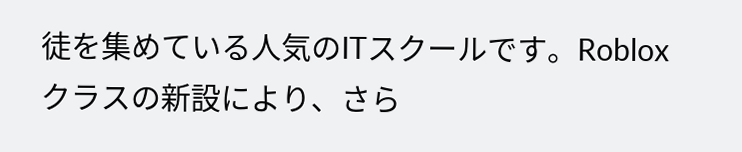徒を集めている人気のITスクールです。Robloxクラスの新設により、さら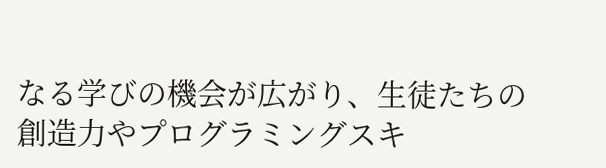なる学びの機会が広がり、生徒たちの創造力やプログラミングスキ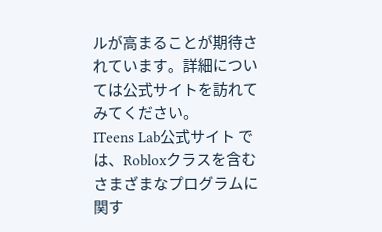ルが高まることが期待されています。詳細については公式サイトを訪れてみてください。
ITeens Lab公式サイト では、Robloxクラスを含むさまざまなプログラムに関す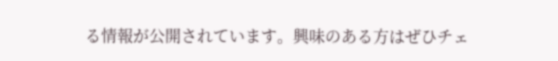る情報が公開されています。興味のある方はぜひチェ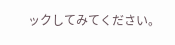ックしてみてください。